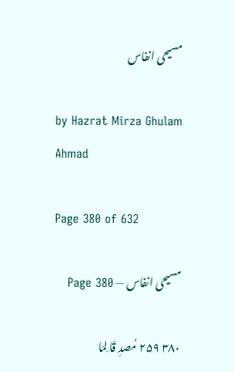مسیحی انفاس

by Hazrat Mirza Ghulam Ahmad

Page 380 of 632

مسیحی انفاس — Page 380

۳۸۰ ۲۵۹ مُصدِ قَا لِمَا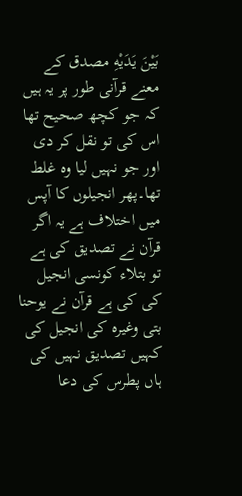بَيْنَ يَدَيْهِ مصدق کے معنے قرآنی طور پر یہ ہیں کہ جو کچھ صحیح تھا اس کی تو نقل کر دی اور جو نہیں لیا وہ غلط تھا۔پھر انجیلوں کا آپس میں اختلاف ہے یہ اگر قرآن نے تصدیق کی ہے تو بتلاء کونسی انجیل کی کی ہے قرآن نے یوحنا بتی وغیرہ کی انجیل کی کہیں تصدیق نہیں کی ہاں پطرس کی دعا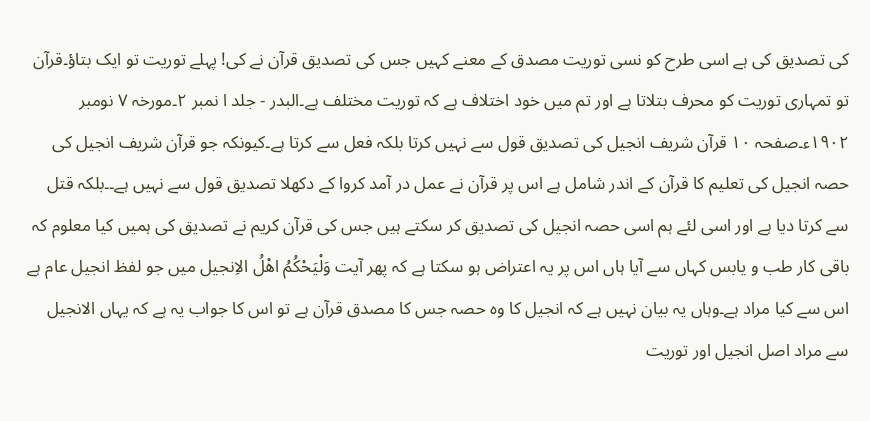کی تصدیق کی ہے اسی طرح کو نسی توریت مصدق کے معنے کہیں جس کی تصدیق قرآن نے کی! پہلے توریت تو ایک بتاؤ۔قرآن تو تمہاری توریت کو محرف بتلاتا ہے اور تم میں خود اختلاف ہے کہ توریت مختلف ہے۔البدر - جلد ا نمبر ۲۔مورخہ ۷ نومبر ۱۹۰۲ء۔صفحہ ۱۰ قرآن شریف انجیل کی تصدیق قول سے نہیں کرتا بلکہ فعل سے کرتا ہے۔کیونکہ جو قرآن شریف انجیل کی حصہ انجیل کی تعلیم کا قرآن کے اندر شامل ہے اس پر قرآن نے عمل در آمد کروا کے دکھلا تصدیق قول سے نہیں ہے۔۔بلکہ قتل سے کرتا دیا ہے اور اسی لئے ہم اسی حصہ انجیل کی تصدیق کر سکتے ہیں جس کی قرآن کریم نے تصدیق کی ہمیں کیا معلوم کہ باقی کار طب و یابس کہاں سے آیا ہاں اس پر یہ اعتراض ہو سکتا ہے کہ پھر آیت وَلْيَحْكُمُ اهْلُ الاِنجیل میں جو لفظ انجیل عام ہے اس سے کیا مراد ہے۔وہاں یہ بیان نہیں ہے کہ انجیل کا وہ حصہ جس کا مصدق قرآن ہے تو اس کا جواب یہ ہے کہ یہاں الانجیل سے مراد اصل انجیل اور توریت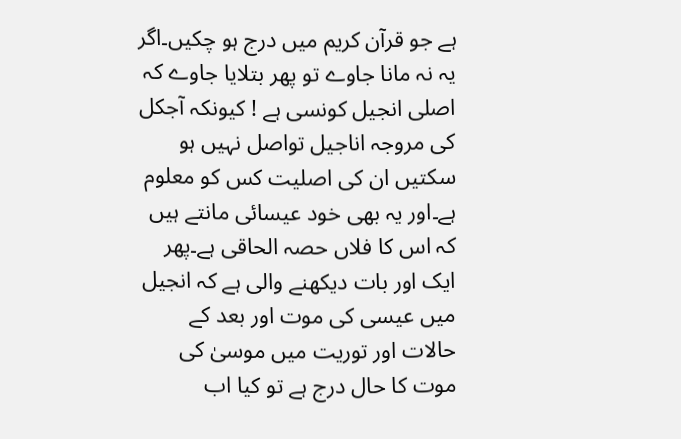ہے جو قرآن کریم میں درج ہو چکیں۔اگر یہ نہ مانا جاوے تو پھر بتلایا جاوے کہ اصلی انجیل کونسی ہے ! کیونکہ آجکل کی مروجہ اناجیل تواصل نہیں ہو سکتیں ان کی اصلیت کس کو معلوم ہے۔اور یہ بھی خود عیسائی مانتے ہیں کہ اس کا فلاں حصہ الحاقی ہے۔پھر ایک اور بات دیکھنے والی ہے کہ انجیل میں عیسی کی موت اور بعد کے حالات اور توریت میں موسیٰ کی موت کا حال درج ہے تو کیا اب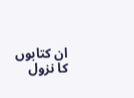ان کتابوں کا نزول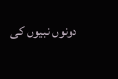دونوں نبیوں کی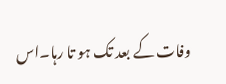وفات کے بعد تک ہو تا رہا۔اس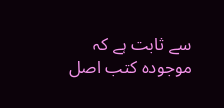سے ثابت ہے کہ موجودہ کتب اصل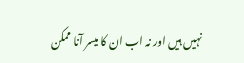نہیں ہیں اور نہ اب ان کا میسر آنا ممکن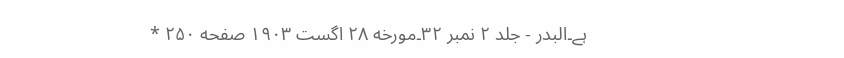ہے۔البدر - جلد ۲ نمبر ۳۲۔مورخه ۲۸ اگست ۱۹۰۳ صفحه ۲۵۰ *